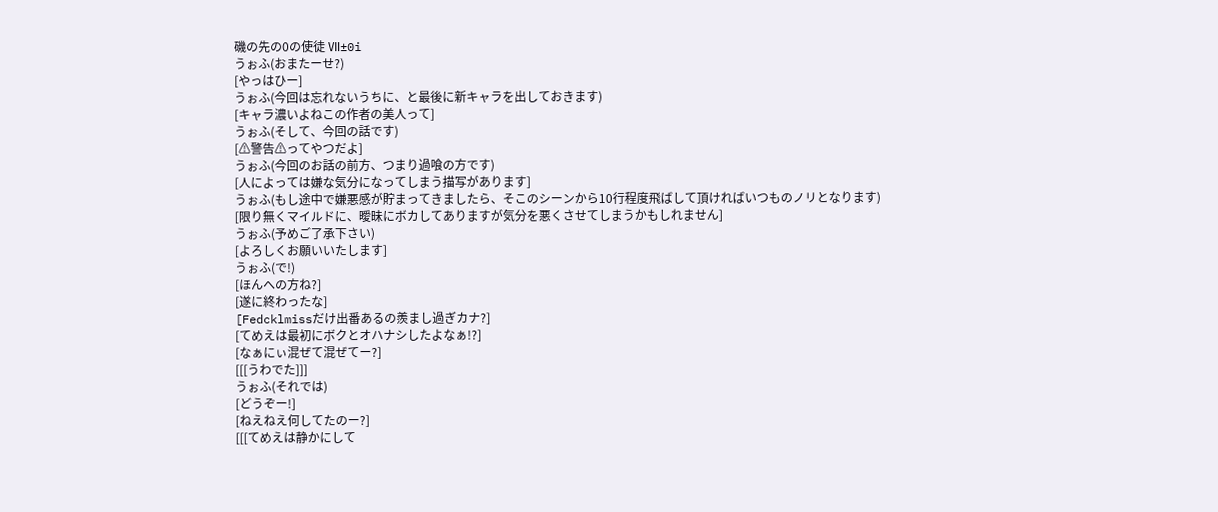磯の先の0の使徒 Ⅶ±0i
うぉふ(おまたーせ?)
[やっはひー]
うぉふ(今回は忘れないうちに、と最後に新キャラを出しておきます)
[キャラ濃いよねこの作者の美人って]
うぉふ(そして、今回の話です)
[⚠警告⚠ってやつだよ]
うぉふ(今回のお話の前方、つまり過喰の方です)
[人によっては嫌な気分になってしまう描写があります]
うぉふ(もし途中で嫌悪感が貯まってきましたら、そこのシーンから10行程度飛ばして頂ければいつものノリとなります)
[限り無くマイルドに、曖昧にボカしてありますが気分を悪くさせてしまうかもしれません]
うぉふ(予めご了承下さい)
[よろしくお願いいたします]
うぉふ(で!)
[ほんへの方ね?]
[遂に終わったな]
[Fedcklmissだけ出番あるの羨まし過ぎカナ?]
[てめえは最初にボクとオハナシしたよなぁ!?]
[なぁにぃ混ぜて混ぜてー?]
[[[うわでた]]]
うぉふ(それでは)
[どうぞー!]
[ねえねえ何してたのー?]
[[[てめえは静かにして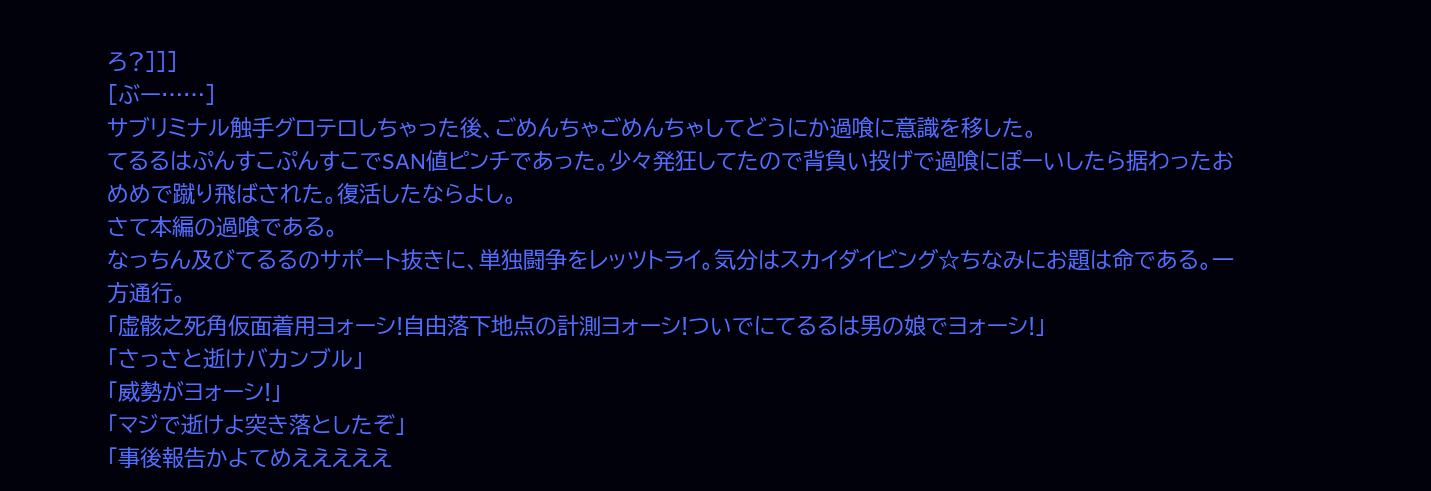ろ?]]]
[ぶー……]
サブリミナル触手グロテロしちゃった後、ごめんちゃごめんちゃしてどうにか過喰に意識を移した。
てるるはぷんすこぷんすこでSAN値ピンチであった。少々発狂してたので背負い投げで過喰にぽーいしたら据わったおめめで蹴り飛ばされた。復活したならよし。
さて本編の過喰である。
なっちん及びてるるのサポート抜きに、単独闘争をレッツトライ。気分はスカイダイビング☆ちなみにお題は命である。一方通行。
「虚骸之死角仮面着用ヨォーシ!自由落下地点の計測ヨォーシ!ついでにてるるは男の娘でヨォーシ!」
「さっさと逝けバカンブル」
「威勢がヨォーシ!」
「マジで逝けよ突き落としたぞ」
「事後報告かよてめえええええ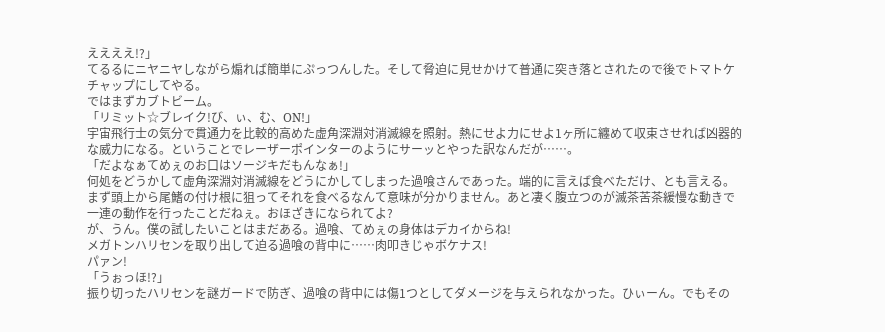ええええ!?」
てるるにニヤニヤしながら煽れば簡単にぷっつんした。そして脅迫に見せかけて普通に突き落とされたので後でトマトケチャップにしてやる。
ではまずカブトビーム。
「リミット☆ブレイク!び、ぃ、む、ON!」
宇宙飛行士の気分で貫通力を比較的高めた虚角深淵対消滅線を照射。熱にせよ力にせよ1ヶ所に纏めて収束させれば凶器的な威力になる。ということでレーザーポインターのようにサーッとやった訳なんだが……。
「だよなぁてめぇのお口はソージキだもんなぁ!」
何処をどうかして虚角深淵対消滅線をどうにかしてしまった過喰さんであった。端的に言えば食べただけ、とも言える。まず頭上から尾鰭の付け根に狙ってそれを食べるなんて意味が分かりません。あと凄く腹立つのが滅茶苦茶緩慢な動きで一連の動作を行ったことだねぇ。おほざきになられてよ?
が、うん。僕の試したいことはまだある。過喰、てめぇの身体はデカイからね!
メガトンハリセンを取り出して迫る過喰の背中に……肉叩きじゃボケナス!
パァン!
「うぉっほ!?」
振り切ったハリセンを謎ガードで防ぎ、過喰の背中には傷1つとしてダメージを与えられなかった。ひぃーん。でもその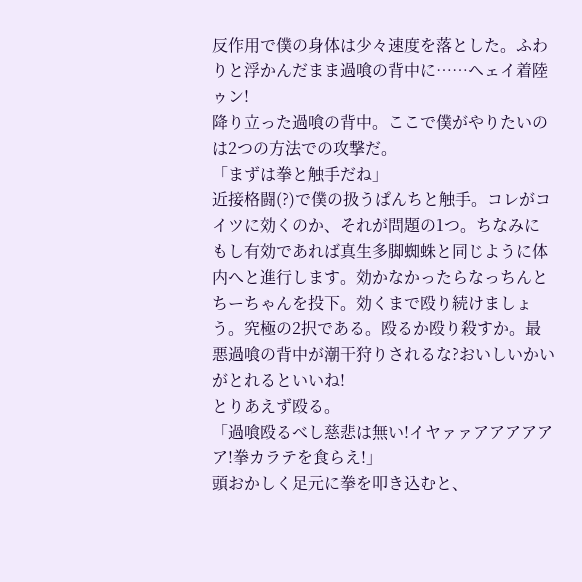反作用で僕の身体は少々速度を落とした。ふわりと浮かんだまま過喰の背中に……ヘェイ着陸ゥン!
降り立った過喰の背中。ここで僕がやりたいのは2つの方法での攻撃だ。
「まずは拳と触手だね」
近接格闘(?)で僕の扱うぱんちと触手。コレがコイツに効くのか、それが問題の1つ。ちなみにもし有効であれば真生多脚蜘蛛と同じように体内へと進行します。効かなかったらなっちんとちーちゃんを投下。効くまで殴り続けましょう。究極の2択である。殴るか殴り殺すか。最悪過喰の背中が潮干狩りされるな?おいしいかいがとれるといいね!
とりあえず殴る。
「過喰殴るべし慈悲は無い!イヤァァアアアアアア!拳カラテを食らえ!」
頭おかしく足元に拳を叩き込むと、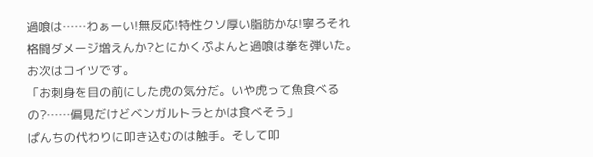過喰は……わぁーい!無反応!特性クソ厚い脂肪かな!寧ろそれ格闘ダメージ増えんか?とにかくぷよんと過喰は拳を弾いた。お次はコイツです。
「お刺身を目の前にした虎の気分だ。いや虎って魚食べるの?……偏見だけどベンガルトラとかは食べそう」
ぱんちの代わりに叩き込むのは触手。そして叩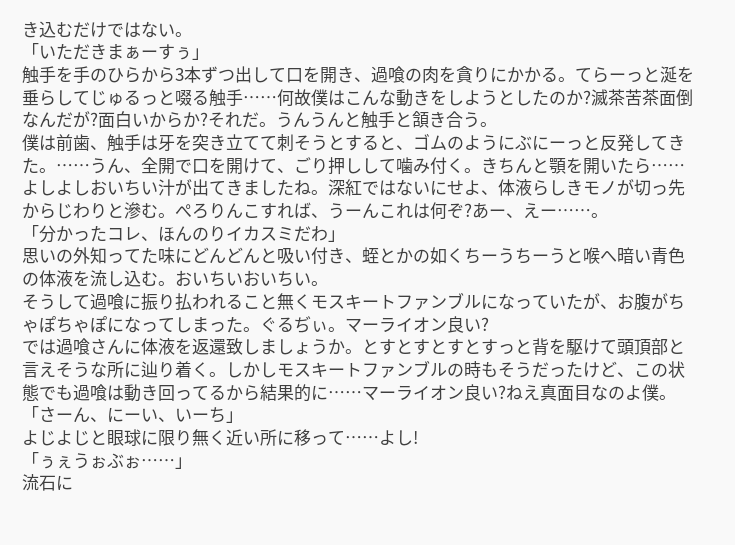き込むだけではない。
「いただきまぁーすぅ」
触手を手のひらから3本ずつ出して口を開き、過喰の肉を貪りにかかる。てらーっと涎を垂らしてじゅるっと啜る触手……何故僕はこんな動きをしようとしたのか?滅茶苦茶面倒なんだが?面白いからか?それだ。うんうんと触手と頷き合う。
僕は前歯、触手は牙を突き立てて刺そうとすると、ゴムのようにぶにーっと反発してきた。……うん、全開で口を開けて、ごり押しして噛み付く。きちんと顎を開いたら……よしよしおいちい汁が出てきましたね。深紅ではないにせよ、体液らしきモノが切っ先からじわりと滲む。ぺろりんこすれば、うーんこれは何ぞ?あー、えー……。
「分かったコレ、ほんのりイカスミだわ」
思いの外知ってた味にどんどんと吸い付き、蛭とかの如くちーうちーうと喉へ暗い青色の体液を流し込む。おいちいおいちい。
そうして過喰に振り払われること無くモスキートファンブルになっていたが、お腹がちゃぽちゃぽになってしまった。ぐるぢぃ。マーライオン良い?
では過喰さんに体液を返還致しましょうか。とすとすとすとすっと背を駆けて頭頂部と言えそうな所に辿り着く。しかしモスキートファンブルの時もそうだったけど、この状態でも過喰は動き回ってるから結果的に……マーライオン良い?ねえ真面目なのよ僕。
「さーん、にーい、いーち」
よじよじと眼球に限り無く近い所に移って……よし!
「ぅぇうぉぶぉ……」
流石に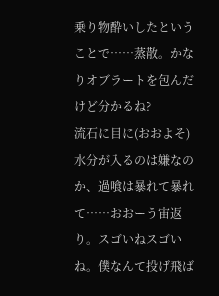乗り物酔いしたということで……蒸散。かなりオブラートを包んだけど分かるね?
流石に目に(おおよそ)水分が入るのは嫌なのか、過喰は暴れて暴れて……おおーう宙返り。スゴいねスゴいね。僕なんて投げ飛ば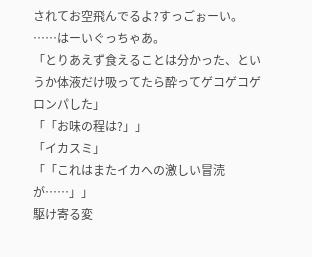されてお空飛んでるよ?すっごぉーい。
……はーいぐっちゃあ。
「とりあえず食えることは分かった、というか体液だけ吸ってたら酔ってゲコゲコゲロンパした」
「「お味の程は?」」
「イカスミ」
「「これはまたイカへの激しい冒涜が……」」
駆け寄る変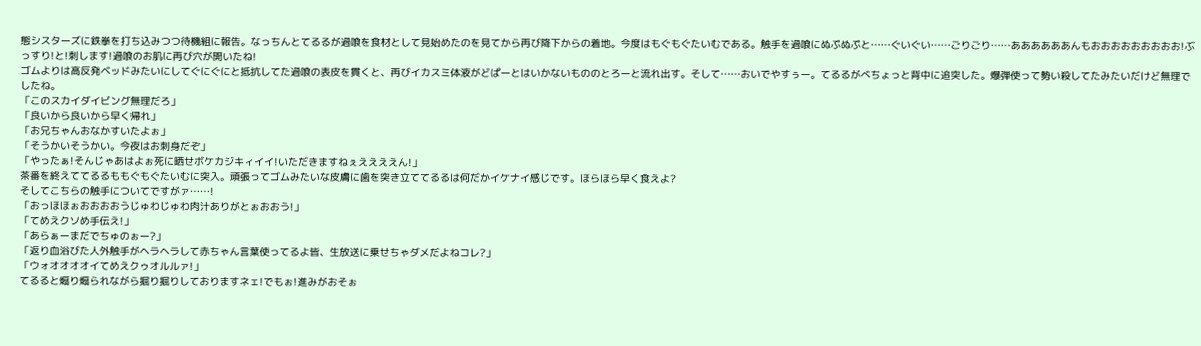態シスターズに鉄拳を打ち込みつつ待機組に報告。なっちんとてるるが過喰を食材として見始めたのを見てから再び降下からの着地。今度はもぐもぐたいむである。触手を過喰にぬぷぬぷと……ぐいぐい……ごりごり……ああああああんもおおおおおおおおお!ぶっすり!と!刺します!過喰のお肌に再び穴が開いたね!
ゴムよりは高反発ベッドみたいにしてぐにぐにと抵抗してた過喰の表皮を貫くと、再びイカスミ体液がどぱーとはいかないもののとろーと流れ出す。そして……おいでやすぅー。てるるがべちょっと背中に追突した。爆弾使って勢い殺してたみたいだけど無理でしたね。
「このスカイダイビング無理だろ」
「良いから良いから早く帰れ」
「お兄ちゃんおなかすいたよぉ」
「そうかいそうかい。今夜はお刺身だぞ」
「やったぁ!そんじゃあはよぉ死に晒せボケカジキィイイ!いただきますねぇええええん!」
茶番を終えててるるももぐもぐたいむに突入。頑張ってゴムみたいな皮膚に歯を突き立ててるるは何だかイケナイ感じです。ほらほら早く食えよ?
そしてこちらの触手についてですがァ……!
「おっほほぉおおおおうじゅわじゅわ肉汁ありがとぉおおう!」
「てめえクソめ手伝え!」
「あらぁーまだでちゅのぉー?」
「返り血浴びた人外触手がヘラヘラして赤ちゃん言葉使ってるよ皆、生放送に乗せちゃダメだよねコレ?」
「ウォオオオオイてめえクゥオルルァ!」
てるると煽り煽られながら掘り掘りしておりますネェ!でもぉ!進みがおそぉ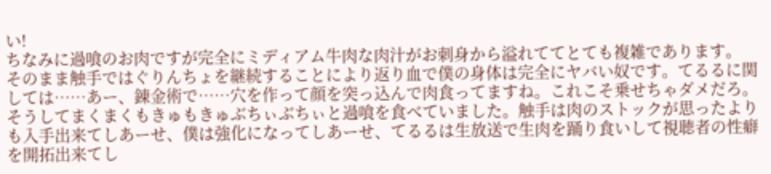い!
ちなみに過喰のお肉ですが完全にミディアム牛肉な肉汁がお刺身から溢れててとても複雑であります。
そのまま触手ではぐりんちょを継続することにより返り血で僕の身体は完全にヤバい奴です。てるるに関しては……あー、錬金術で……穴を作って顔を突っ込んで肉食ってますね。これこそ乗せちゃダメだろ。
そうしてまくまくもきゅもきゅぶちぃぶちぃと過喰を食べていました。触手は肉のストックが思ったよりも入手出来てしあーせ、僕は強化になってしあーせ、てるるは生放送で生肉を踊り食いして視聴者の性癖を開拓出来てし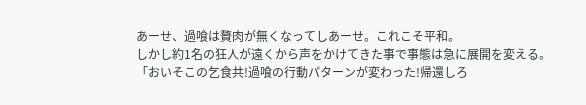あーせ、過喰は贅肉が無くなってしあーせ。これこそ平和。
しかし約1名の狂人が遠くから声をかけてきた事で事態は急に展開を変える。
「おいそこの乞食共!過喰の行動パターンが変わった!帰還しろ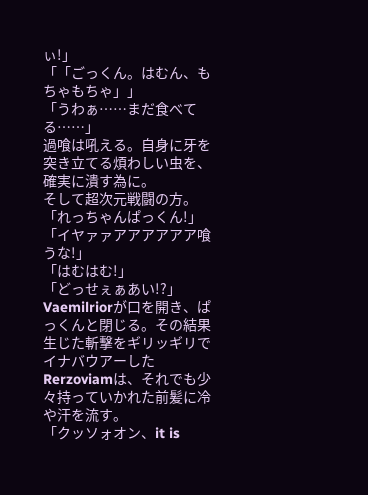ぃ!」
「「ごっくん。はむん、もちゃもちゃ」」
「うわぁ……まだ食べてる……」
過喰は吼える。自身に牙を突き立てる煩わしい虫を、確実に潰す為に。
そして超次元戦闘の方。
「れっちゃんぱっくん!」
「イヤァァアアアアアア喰うな!」
「はむはむ!」
「どっせぇぁあい!?」
Vaemilriorが口を開き、ぱっくんと閉じる。その結果生じた斬擊をギリッギリでイナバウアーしたRerzoviamは、それでも少々持っていかれた前髪に冷や汗を流す。
「クッソォオン、it is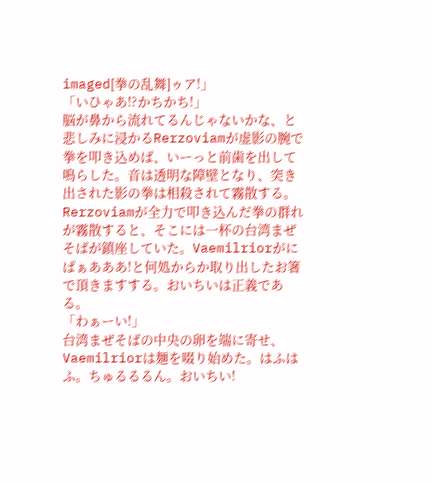imaged[拳の乱舞]ゥア!」
「いひゃあ!?かちかち!」
脳が鼻から流れてるんじゃないかな、と悲しみに浸かるRerzoviamが虚影の腕で拳を叩き込めば、いーっと前歯を出して鳴らした。音は透明な障壁となり、突き出された影の拳は相殺されて霧散する。
Rerzoviamが全力で叩き込んだ拳の群れが霧散すると、そこには一杯の台湾まぜそばが鎮座していた。Vaemilriorがにぱぁあああ!と何処からか取り出したお箸で頂きますする。おいちいは正義である。
「わぁーい!」
台湾まぜそばの中央の卵を端に寄せ、Vaemilriorは麺を啜り始めた。はふはふ。ちゅるるるん。おいちい!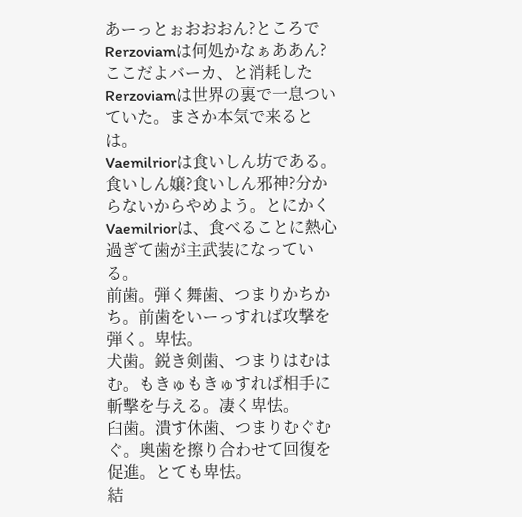あーっとぉおおおん?ところでRerzoviamは何処かなぁああん?
ここだよバーカ、と消耗したRerzoviamは世界の裏で一息ついていた。まさか本気で来るとは。
Vaemilriorは食いしん坊である。食いしん嬢?食いしん邪神?分からないからやめよう。とにかくVaemilriorは、食べることに熱心過ぎて歯が主武装になっている。
前歯。弾く舞歯、つまりかちかち。前歯をいーっすれば攻撃を弾く。卑怯。
犬歯。鋭き剣歯、つまりはむはむ。もきゅもきゅすれば相手に斬擊を与える。凄く卑怯。
臼歯。潰す休歯、つまりむぐむぐ。奥歯を擦り合わせて回復を促進。とても卑怯。
結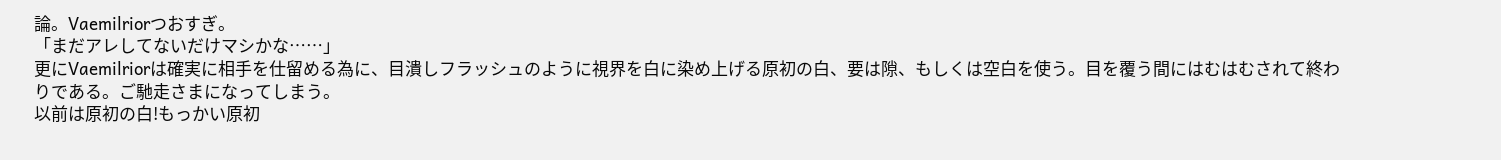論。Vaemilriorつおすぎ。
「まだアレしてないだけマシかな……」
更にVaemilriorは確実に相手を仕留める為に、目潰しフラッシュのように視界を白に染め上げる原初の白、要は隙、もしくは空白を使う。目を覆う間にはむはむされて終わりである。ご馳走さまになってしまう。
以前は原初の白!もっかい原初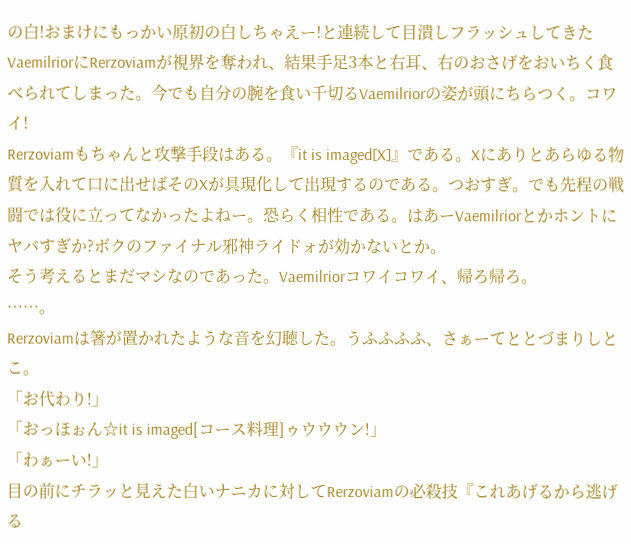の白!おまけにもっかい原初の白しちゃえー!と連続して目潰しフラッシュしてきたVaemilriorにRerzoviamが視界を奪われ、結果手足3本と右耳、右のおさげをおいちく食べられてしまった。今でも自分の腕を食い千切るVaemilriorの姿が頭にちらつく。コワイ!
Rerzoviamもちゃんと攻撃手段はある。『it is imaged[X]』である。Xにありとあらゆる物質を入れて口に出せばそのXが具現化して出現するのである。つおすぎ。でも先程の戦闘では役に立ってなかったよねー。恐らく相性である。はあーVaemilriorとかホントにヤバすぎか?ボクのファイナル邪神ライドォが効かないとか。
そう考えるとまだマシなのであった。Vaemilriorコワイコワイ、帰ろ帰ろ。
……。
Rerzoviamは箸が置かれたような音を幻聴した。うふふふふ、さぁーてととづまりしとこ。
「お代わり!」
「おっほぉん☆it is imaged[コース料理]ゥウウウン!」
「わぁーい!」
目の前にチラッと見えた白いナニカに対してRerzoviamの必殺技『これあげるから逃げる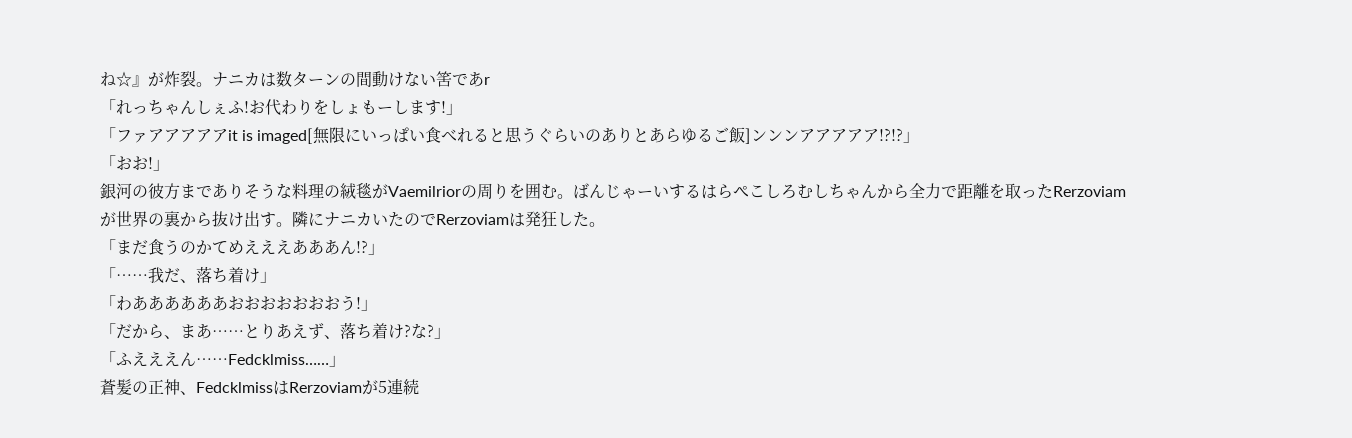ね☆』が炸裂。ナニカは数ターンの間動けない筈であr
「れっちゃんしぇふ!お代わりをしょもーします!」
「ファアアアアアit is imaged[無限にいっぱい食べれると思うぐらいのありとあらゆるご飯]ンンンアアアアア!?!?」
「おお!」
銀河の彼方までありそうな料理の絨毯がVaemilriorの周りを囲む。ばんじゃーいするはらぺこしろむしちゃんから全力で距離を取ったRerzoviamが世界の裏から抜け出す。隣にナニカいたのでRerzoviamは発狂した。
「まだ食うのかてめえええあああん!?」
「……我だ、落ち着け」
「わああああああおおおおおおおう!」
「だから、まあ……とりあえず、落ち着け?な?」
「ふえええん……Fedcklmiss……」
蒼髪の正神、FedcklmissはRerzoviamが5連続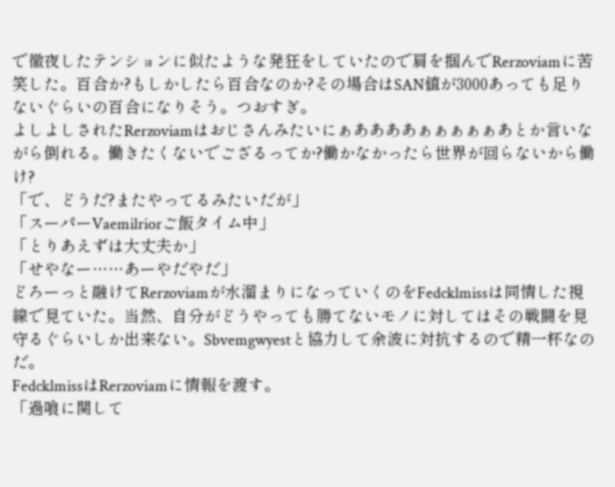で徹夜したテンションに似たような発狂をしていたので肩を掴んでRerzoviamに苦笑した。百合か?もしかしたら百合なのか?その場合はSAN値が3000あっても足りないぐらいの百合になりそう。つおすぎ。
よしよしされたRerzoviamはおじさんみたいにぁああああぁぁぁぁぁあとか言いながら倒れる。働きたくないでござるってか?働かなかったら世界が回らないから働け?
「で、どうだ?またやってるみたいだが」
「スーパーVaemilriorご飯タイム中」
「とりあえずは大丈夫か」
「せやなー……あーやだやだ」
どろーっと融けてRerzoviamが水溜まりになっていくのをFedcklmissは同情した視線で見ていた。当然、自分がどうやっても勝てないモノに対してはその戦闘を見守るぐらいしか出来ない。Sbvemgwyestと協力して余波に対抗するので精一杯なのだ。
FedcklmissはRerzoviamに情報を渡す。
「過喰に関して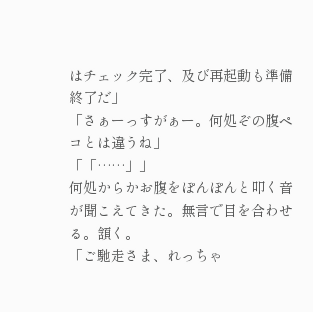はチェック完了、及び再起動も準備終了だ」
「さぁーっすがぁー。何処ぞの腹ペコとは違うね」
「「……」」
何処からかお腹をぽんぽんと叩く音が聞こえてきた。無言で目を合わせる。頷く。
「ご馳走さま、れっちゃ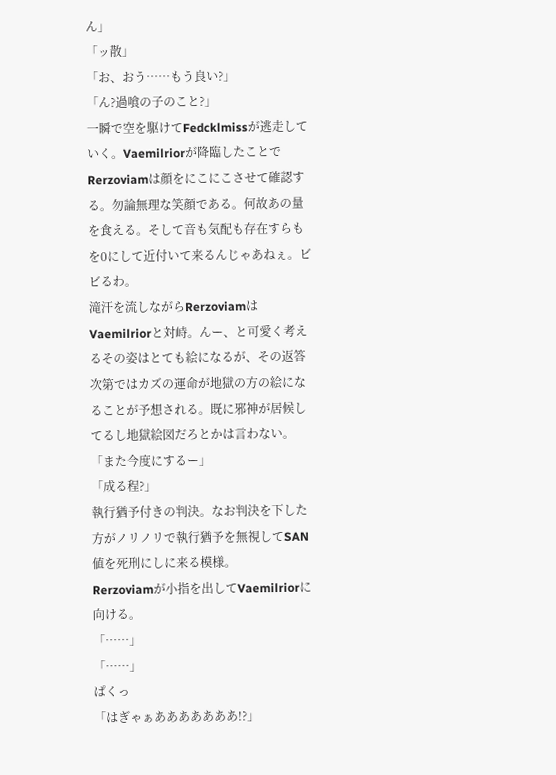ん」
「ッ散」
「お、おう……もう良い?」
「ん?過喰の子のこと?」
一瞬で空を駆けてFedcklmissが逃走していく。Vaemilriorが降臨したことでRerzoviamは顔をにこにこさせて確認する。勿論無理な笑顔である。何故あの量を食える。そして音も気配も存在すらもを0にして近付いて来るんじゃあねぇ。ビビるわ。
滝汗を流しながらRerzoviamはVaemilriorと対峙。んー、と可愛く考えるその姿はとても絵になるが、その返答次第ではカズの運命が地獄の方の絵になることが予想される。既に邪神が居候してるし地獄絵図だろとかは言わない。
「また今度にするー」
「成る程?」
執行猶予付きの判決。なお判決を下した方がノリノリで執行猶予を無視してSAN値を死刑にしに来る模様。
Rerzoviamが小指を出してVaemilriorに向ける。
「……」
「……」
ぱくっ
「はぎゃぁあああああああ!?」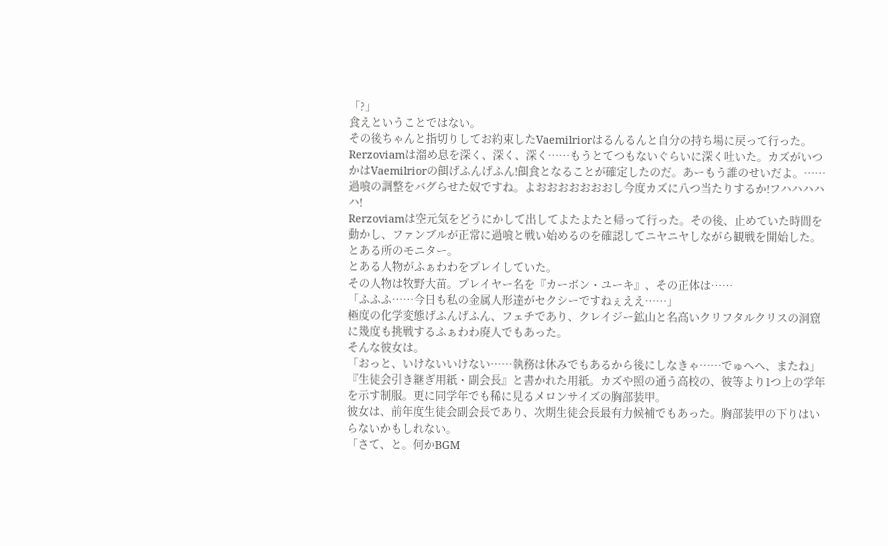「?」
食えということではない。
その後ちゃんと指切りしてお約束したVaemilriorはるんるんと自分の持ち場に戻って行った。
Rerzoviamは溜め息を深く、深く、深く……もうとてつもないぐらいに深く吐いた。カズがいつかはVaemilriorの餌げふんげふん!餌食となることが確定したのだ。あーもう誰のせいだよ。……過喰の調整をバグらせた奴ですね。よおおおおおおおし今度カズに八つ当たりするか!フハハハハハ!
Rerzoviamは空元気をどうにかして出してよたよたと帰って行った。その後、止めていた時間を動かし、ファンブルが正常に過喰と戦い始めるのを確認してニヤニヤしながら観戦を開始した。
とある所のモニター。
とある人物がふぁわわをプレイしていた。
その人物は牧野大苗。プレイヤー名を『カーボン・ユーキ』、その正体は……
「ふふふ……今日も私の金属人形達がセクシーですねぇええ……」
極度の化学変態げふんげふん、フェチであり、クレイジー鉱山と名高いクリフタルクリスの洞窟に幾度も挑戦するふぁわわ廃人でもあった。
そんな彼女は。
「おっと、いけないいけない……執務は休みでもあるから後にしなきゃ……でゅへへ、またね」
『生徒会引き継ぎ用紙・副会長』と書かれた用紙。カズや照の通う高校の、彼等より1つ上の学年を示す制服。更に同学年でも稀に見るメロンサイズの胸部装甲。
彼女は、前年度生徒会副会長であり、次期生徒会長最有力候補でもあった。胸部装甲の下りはいらないかもしれない。
「さて、と。何かBGM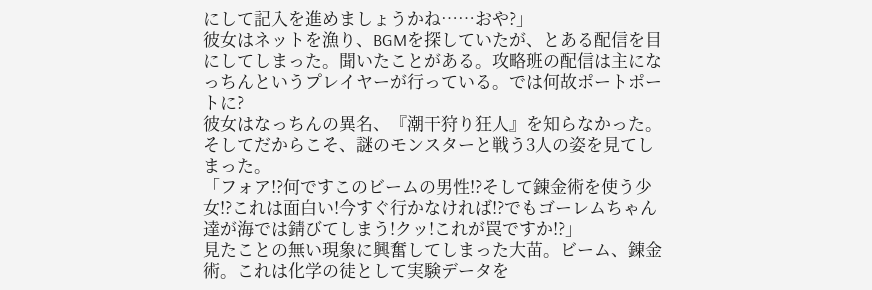にして記入を進めましょうかね……おや?」
彼女はネットを漁り、BGMを探していたが、とある配信を目にしてしまった。聞いたことがある。攻略班の配信は主になっちんというプレイヤーが行っている。では何故ポートポートに?
彼女はなっちんの異名、『潮干狩り狂人』を知らなかった。そしてだからこそ、謎のモンスターと戦う3人の姿を見てしまった。
「フォア!?何ですこのビームの男性!?そして錬金術を使う少女!?これは面白い!今すぐ行かなければ!?でもゴーレムちゃん達が海では錆びてしまう!クッ!これが罠ですか!?」
見たことの無い現象に興奮してしまった大苗。ビーム、錬金術。これは化学の徒として実験データを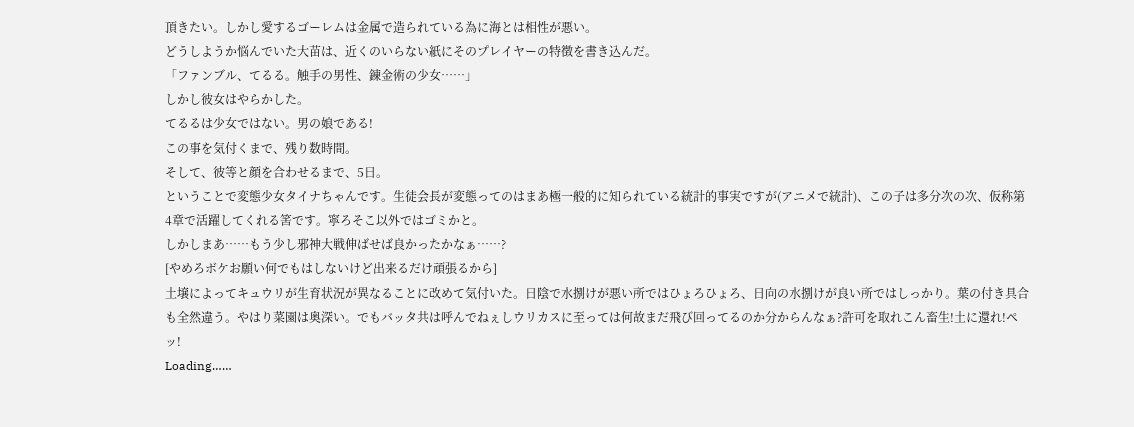頂きたい。しかし愛するゴーレムは金属で造られている為に海とは相性が悪い。
どうしようか悩んでいた大苗は、近くのいらない紙にそのプレイヤーの特徴を書き込んだ。
「ファンブル、てるる。触手の男性、錬金術の少女……」
しかし彼女はやらかした。
てるるは少女ではない。男の娘である!
この事を気付くまで、残り数時間。
そして、彼等と顔を合わせるまで、5日。
ということで変態少女タイナちゃんです。生徒会長が変態ってのはまあ極一般的に知られている統計的事実ですが(アニメで統計)、この子は多分次の次、仮称第4章で活躍してくれる筈です。寧ろそこ以外ではゴミかと。
しかしまあ……もう少し邪神大戦伸ばせば良かったかなぁ……?
[やめろボケお願い何でもはしないけど出来るだけ頑張るから]
土壌によってキュウリが生育状況が異なることに改めて気付いた。日陰で水捌けが悪い所ではひょろひょろ、日向の水捌けが良い所ではしっかり。葉の付き具合も全然違う。やはり菜園は奥深い。でもバッタ共は呼んでねぇしウリカスに至っては何故まだ飛び回ってるのか分からんなぁ?許可を取れこん畜生!土に還れ!ペッ!
Loading……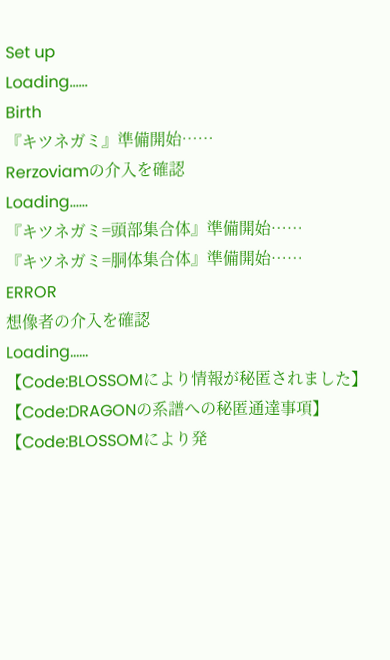Set up
Loading……
Birth
『キツネガミ』準備開始……
Rerzoviamの介入を確認
Loading……
『キツネガミ=頭部集合体』準備開始……
『キツネガミ=胴体集合体』準備開始……
ERROR
想像者の介入を確認
Loading……
【Code:BLOSSOMにより情報が秘匿されました】
【Code:DRAGONの系譜への秘匿通達事項】
【Code:BLOSSOMにより発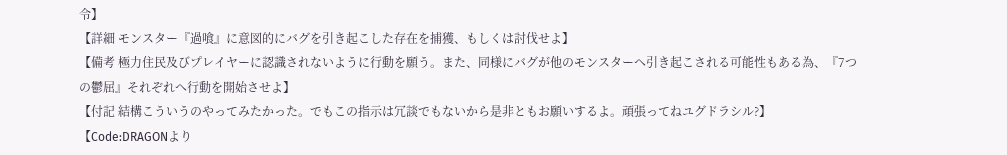令】
【詳細 モンスター『過喰』に意図的にバグを引き起こした存在を捕獲、もしくは討伐せよ】
【備考 極力住民及びプレイヤーに認識されないように行動を願う。また、同様にバグが他のモンスターへ引き起こされる可能性もある為、『7つの鬱屈』それぞれへ行動を開始させよ】
【付記 結構こういうのやってみたかった。でもこの指示は冗談でもないから是非ともお願いするよ。頑張ってねユグドラシル?】
【Code:DRAGONより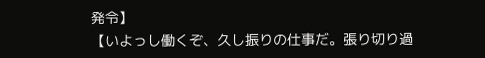発令】
【いよっし働くぞ、久し振りの仕事だ。張り切り過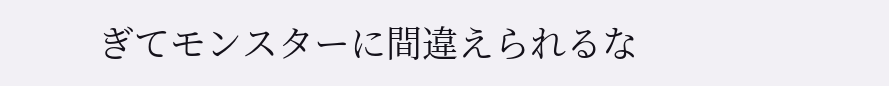ぎてモンスターに間違えられるな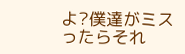よ?僕達がミスったらそれ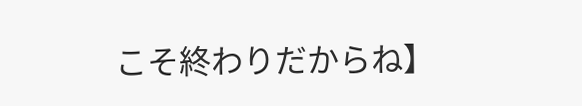こそ終わりだからね】